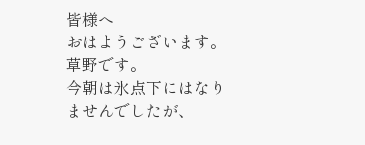皆様へ
おはようございます。草野です。
今朝は氷点下にはなりませんでしたが、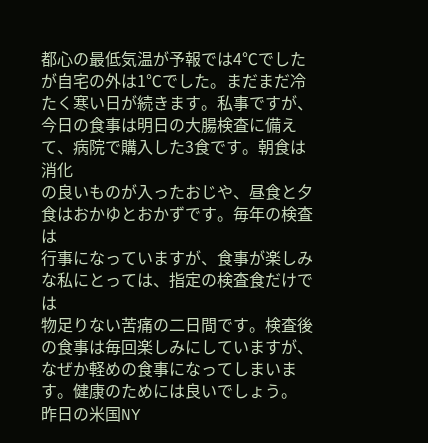都心の最低気温が予報では4℃でした
が自宅の外は1℃でした。まだまだ冷たく寒い日が続きます。私事ですが、
今日の食事は明日の大腸検査に備えて、病院で購入した3食です。朝食は消化
の良いものが入ったおじや、昼食と夕食はおかゆとおかずです。毎年の検査は
行事になっていますが、食事が楽しみな私にとっては、指定の検査食だけでは
物足りない苦痛の二日間です。検査後の食事は毎回楽しみにしていますが、
なぜか軽めの食事になってしまいます。健康のためには良いでしょう。
昨日の米国NY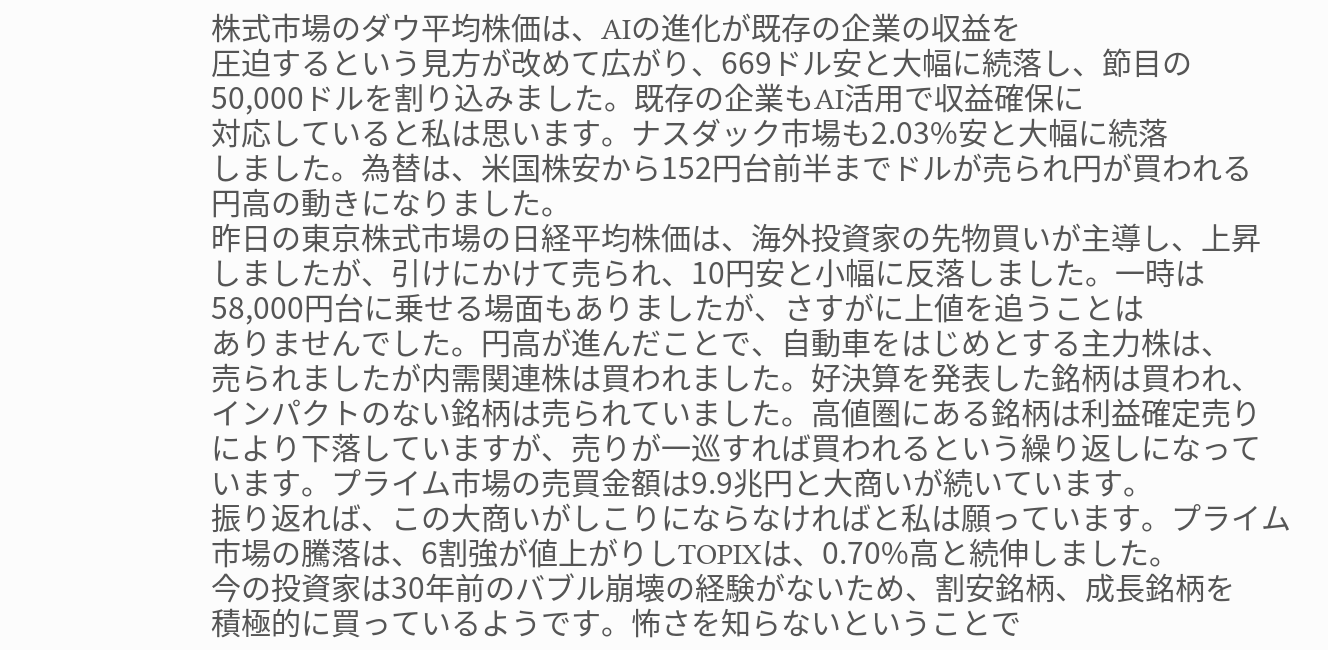株式市場のダウ平均株価は、AIの進化が既存の企業の収益を
圧迫するという見方が改めて広がり、669ドル安と大幅に続落し、節目の
50,000ドルを割り込みました。既存の企業もAI活用で収益確保に
対応していると私は思います。ナスダック市場も2.03%安と大幅に続落
しました。為替は、米国株安から152円台前半までドルが売られ円が買われる
円高の動きになりました。
昨日の東京株式市場の日経平均株価は、海外投資家の先物買いが主導し、上昇
しましたが、引けにかけて売られ、10円安と小幅に反落しました。一時は
58,000円台に乗せる場面もありましたが、さすがに上値を追うことは
ありませんでした。円高が進んだことで、自動車をはじめとする主力株は、
売られましたが内需関連株は買われました。好決算を発表した銘柄は買われ、
インパクトのない銘柄は売られていました。高値圏にある銘柄は利益確定売り
により下落していますが、売りが一巡すれば買われるという繰り返しになって
います。プライム市場の売買金額は9.9兆円と大商いが続いています。
振り返れば、この大商いがしこりにならなければと私は願っています。プライム
市場の騰落は、6割強が値上がりしTOPIXは、0.70%高と続伸しました。
今の投資家は30年前のバブル崩壊の経験がないため、割安銘柄、成長銘柄を
積極的に買っているようです。怖さを知らないということで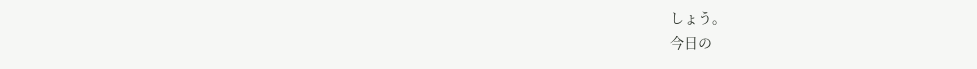しょう。
今日の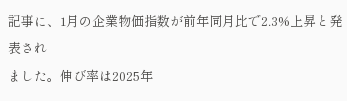記事に、1月の企業物価指数が前年同月比で2.3%上昇と発表され
ました。伸び率は2025年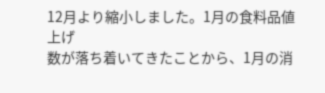12月より縮小しました。1月の食料品値上げ
数が落ち着いてきたことから、1月の消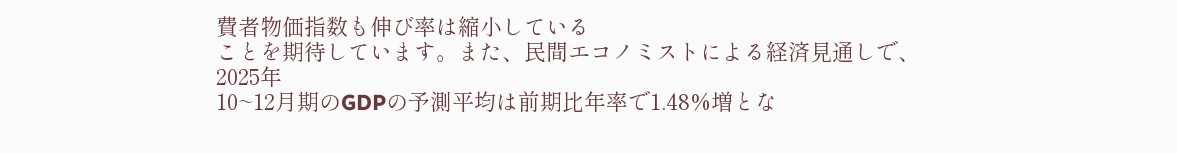費者物価指数も伸び率は縮小している
ことを期待しています。また、民間エコノミストによる経済見通しで、2025年
10~12月期のGDPの予測平均は前期比年率で1.48%増とな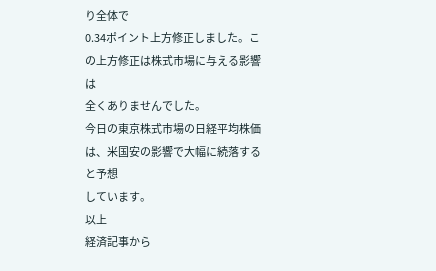り全体で
0.34ポイント上方修正しました。この上方修正は株式市場に与える影響は
全くありませんでした。
今日の東京株式市場の日経平均株価は、米国安の影響で大幅に続落すると予想
しています。
以上
経済記事から